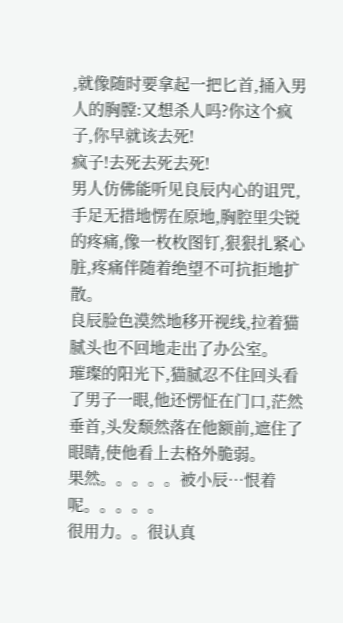,就像随时要拿起一把匕首,捅入男人的胸膛:又想杀人吗?你这个疯子,你早就该去死!
疯子!去死去死去死!
男人仿佛能听见良辰内心的诅咒,手足无措地愣在原地,胸腔里尖锐的疼痛,像一枚枚图钉,狠狠扎紧心脏,疼痛伴随着绝望不可抗拒地扩散。
良辰脸色漠然地移开视线,拉着猫腻头也不回地走出了办公室。
璀璨的阳光下,猫腻忍不住回头看了男子一眼,他还愣怔在门口,茫然垂首,头发颓然落在他额前,遮住了眼睛,使他看上去格外脆弱。
果然。。。。。被小辰…恨着呢。。。。。
很用力。。很认真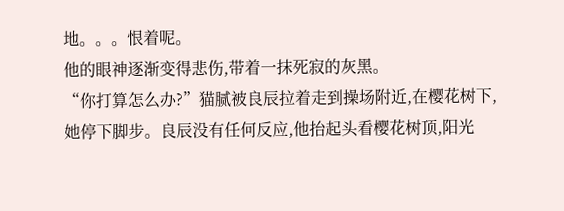地。。。恨着呢。
他的眼神逐渐变得悲伤,带着一抹死寂的灰黑。
“你打算怎么办?”猫腻被良辰拉着走到操场附近,在樱花树下,她停下脚步。良辰没有任何反应,他抬起头看樱花树顶,阳光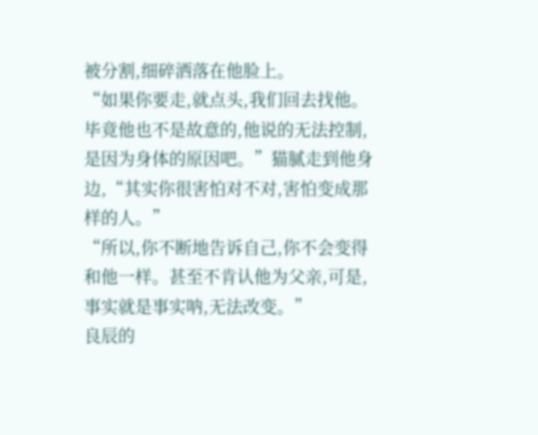被分割,细碎洒落在他脸上。
“如果你要走,就点头,我们回去找他。毕竟他也不是故意的,他说的无法控制,是因为身体的原因吧。”猫腻走到他身边,“其实你很害怕对不对,害怕变成那样的人。”
“所以,你不断地告诉自己,你不会变得和他一样。甚至不肯认他为父亲,可是,事实就是事实呐,无法改变。”
良辰的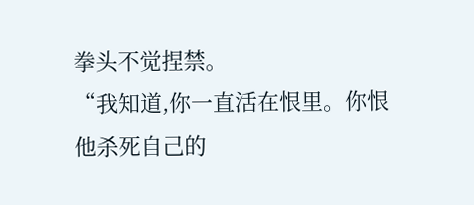拳头不觉捏禁。
“我知道,你一直活在恨里。你恨他杀死自己的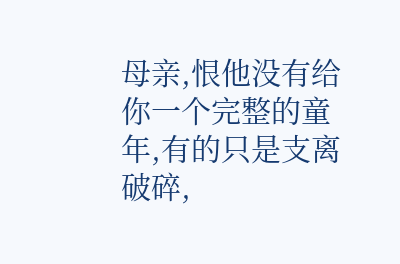母亲,恨他没有给你一个完整的童年,有的只是支离破碎,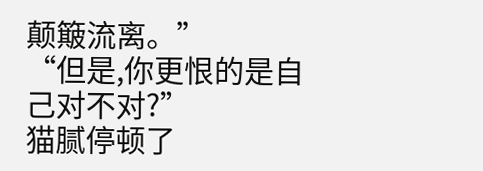颠簸流离。”
“但是,你更恨的是自己对不对?”
猫腻停顿了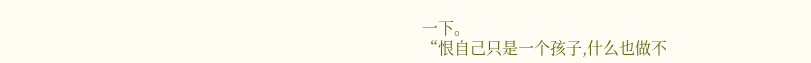一下。
“恨自己只是一个孩子,什么也做不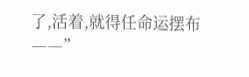了,活着,就得任命运摆布――”